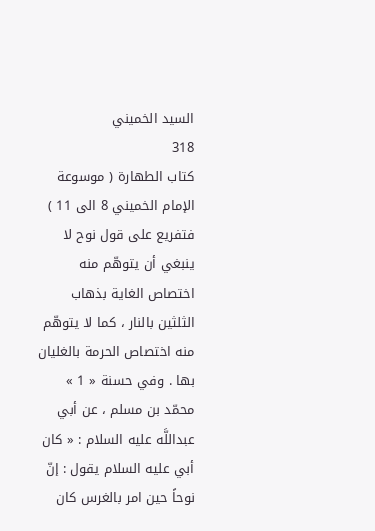السيد الخميني
318
كتاب الطهارة ( موسوعة الإمام الخميني 8 الى 11 )
فتفريع على قول نوح لا ينبغي أن يتوهّم منه اختصاص الغاية بذهاب الثلثين بالنار ، كما لا يتوهّم منه اختصاص الحرمة بالغليان بها . وفي حسنة « 1 » محمّد بن مسلم ، عن أبي عبداللَّه عليه السلام : « كان أبي عليه السلام يقول : إنّ نوحاً حين امر بالغرس كان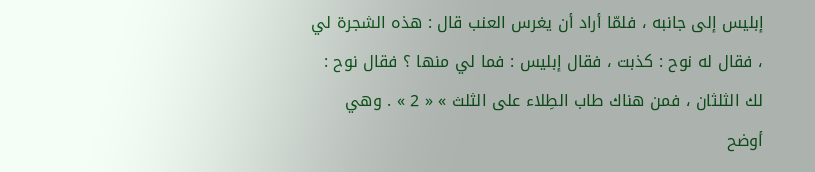إبليس إلى جانبه ، فلمّا أراد أن يغرس العنب قال : هذه الشجرة لي ، فقال له نوح : كذبت ، فقال إبليس : فما لي منها ؟ فقال نوح : لك الثلثان ، فمن هناك طاب الطِلاء على الثلث » « 2 » . وهي أوضح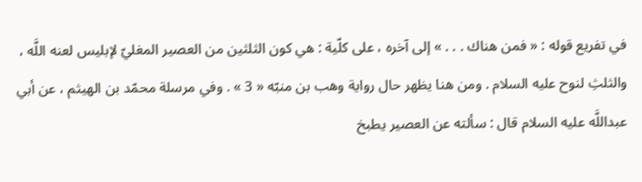في تفريع قوله : « فمن هناك . . . » إلى آخره ، على كلّية : هي كون الثلثين من العصير المغليّ لإبليس لعنه اللَّه ، والثلثِ لنوح عليه السلام . ومن هنا يظهر حال رواية وهب بن منبّه « 3 » . وفي مرسلة محمّد بن الهيثم ، عن أبي عبداللَّه عليه السلام قال : سألته عن العصير يطبخ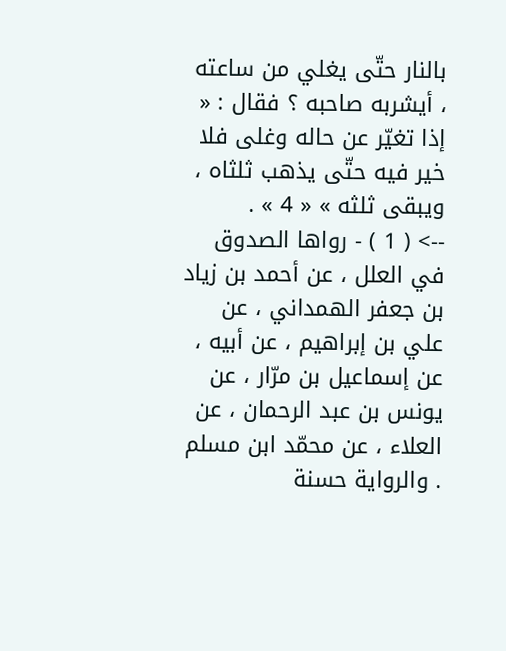بالنار حتّى يغلي من ساعته ، أيشربه صاحبه ؟ فقال : « إذا تغيّر عن حاله وغلى فلا خير فيه حتّى يذهب ثلثاه ، ويبقى ثلثه » « 4 » .
--> ( 1 ) - رواها الصدوق في العلل ، عن أحمد بن زياد بن جعفر الهمداني ، عن علي بن إبراهيم ، عن أبيه ، عن إسماعيل بن مرّار ، عن يونس بن عبد الرحمان ، عن العلاء ، عن محمّد ابن مسلم . والرواية حسنة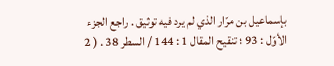بإسماعيل بن مرّار الذي لم يرد فيه توثيق . راجع الجزء الأوّل : 93 ؛ تنقيح المقال 1 : 144 / السطر 38 . ( 2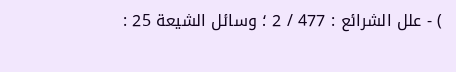) - علل الشرائع : 477 / 2 ؛ وسائل الشيعة 25 :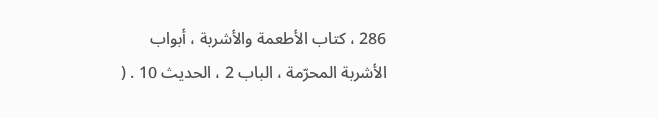286 ، كتاب الأطعمة والأشربة ، أبواب الأشربة المحرّمة ، الباب 2 ، الحديث 10 . (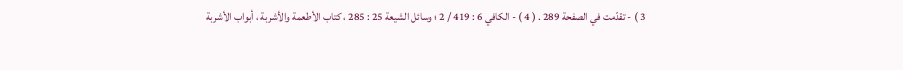3 ) - تقدّمت في الصفحة 289 . ( 4 ) - الكافي 6 : 419 / 2 ؛ وسائل الشيعة 25 : 285 ، كتاب الأطعمة والأشربة ، أبواب الأشربة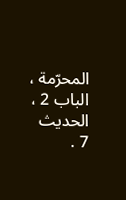المحرّمة ، الباب 2 ، الحديث 7 .